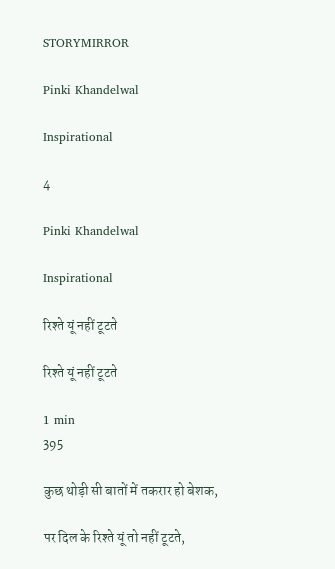STORYMIRROR

Pinki Khandelwal

Inspirational

4

Pinki Khandelwal

Inspirational

रिश्ते यूं नहीं टूटते

रिश्ते यूं नहीं टूटते

1 min
395

कुछ थोड़ी सी बातों में तकरार हो बेशक,

पर दिल के रिश्ते यूं तो नहीं टूटते,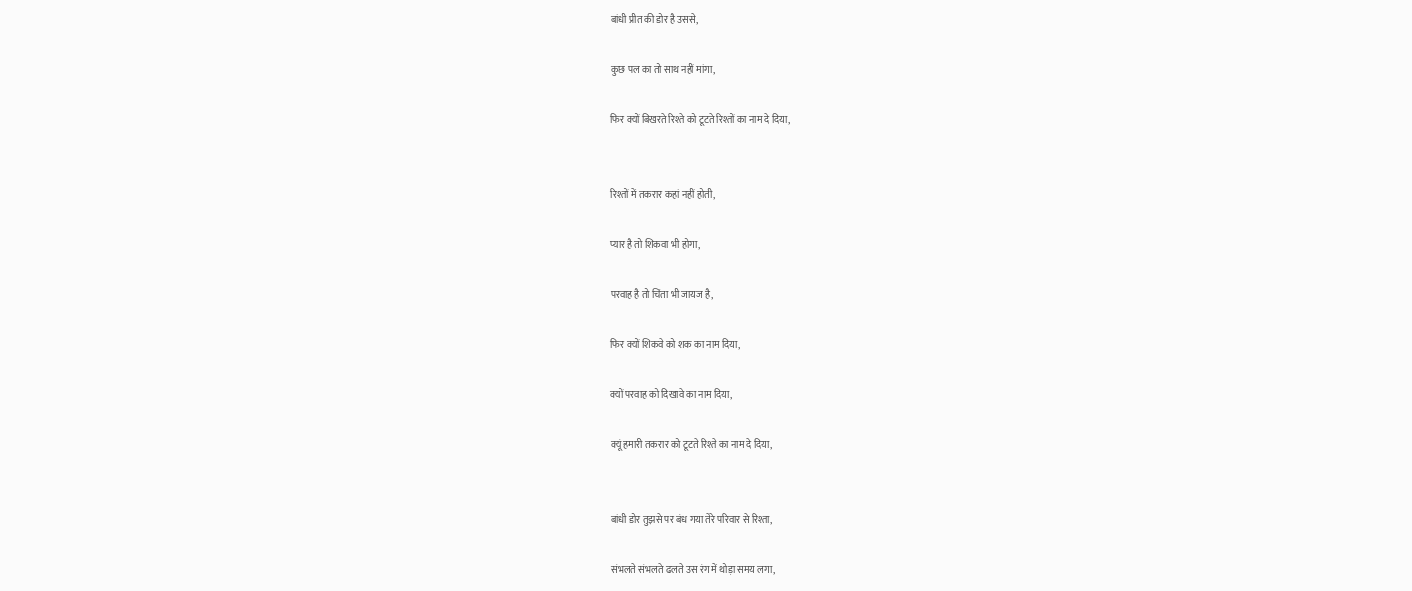बांधी प्रीत की डोर है उससे,

कुछ पल का तो साथ नहीं मांगा,

फिर क्यों बिखरते रिश्ते को टूटते रिश्तों का नाम दे दिया,


रिश्तों में तकरार कहां नहीं होती,

प्यार है तो शिकवा भी होगा,

परवाह है तो चिंता भी जायज है,

फिर क्यों शिकवे को शक का नाम दिया,

क्यों परवाह को दिखावे का नाम दिया,

क्यूं हमारी तकरार को टूटते रिश्ते का नाम दे दिया,


बांधी डोर तुझसे पर बंध गया तेरे परिवार से रिश्ता,

संभलते संभलते ढलते उस रंग में थोड़ा समय लगा,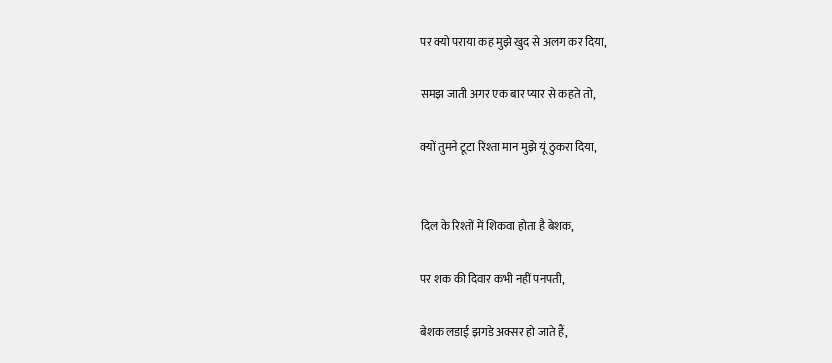पर क्यो पराया कह मुझे खुद से अलग कर दिया,

समझ जाती अगर एक बार प्यार से कहते तो,

क्यों तुमने टूटा रिश्ता मान मुझे यूं ठुकरा दिया,


दिल के रिश्तों में शिकवा होता है बेशक,

पर शक की दिवार कभी नहीं पनपती,

बेशक लडाई झगडे अक्सर हो जाते हैं,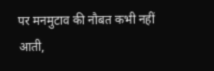पर मनमुटाव की नौबत कभी नहीं आती,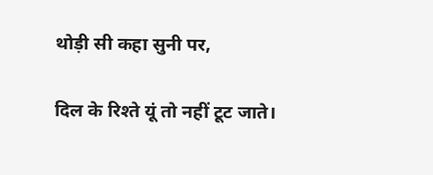थोड़ी सी कहा सुनी पर,

दिल के रिश्ते यूं तो नहीं टूट जाते।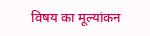विषय का मूल्यांकन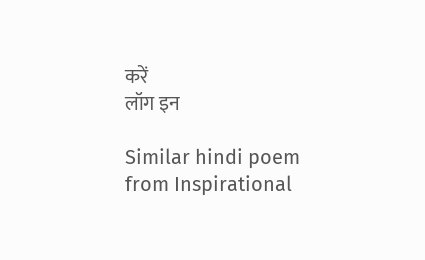करें
लॉग इन

Similar hindi poem from Inspirational